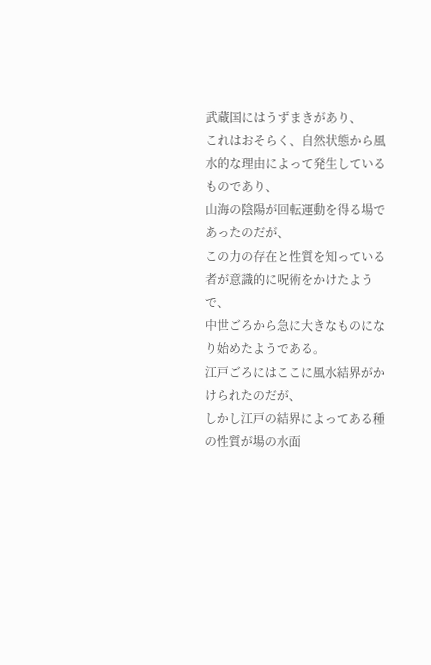武蔵国にはうずまきがあり、
これはおそらく、自然状態から風水的な理由によって発生しているものであり、
山海の陰陽が回転運動を得る場であったのだが、
この力の存在と性質を知っている者が意識的に呪術をかけたようで、
中世ごろから急に大きなものになり始めたようである。
江戸ごろにはここに風水結界がかけられたのだが、
しかし江戸の結界によってある種の性質が場の水面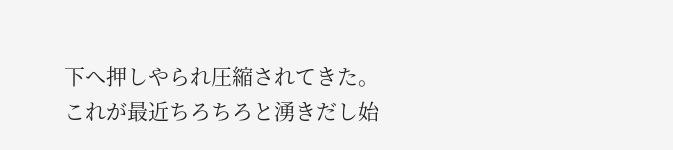下へ押しやられ圧縮されてきた。
これが最近ちろちろと湧きだし始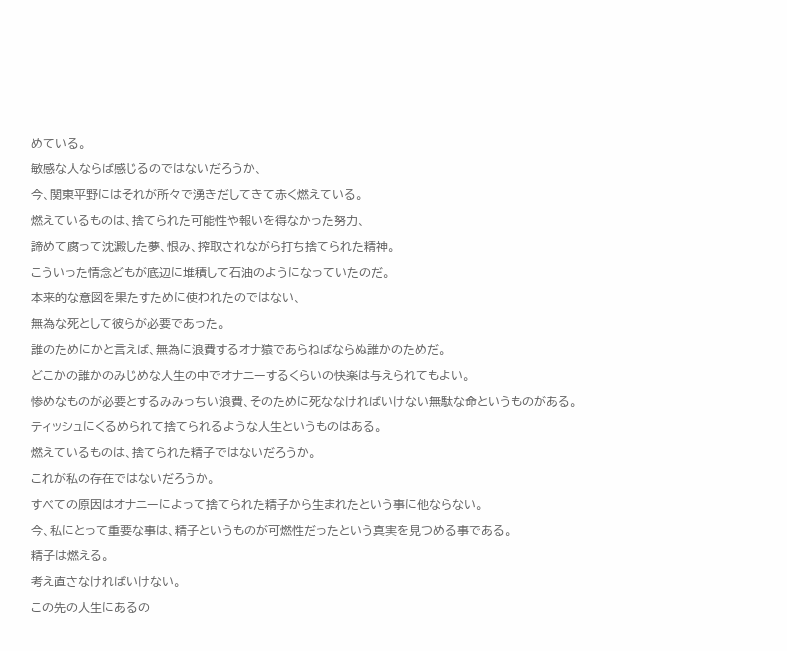めている。
敏感な人ならば感じるのではないだろうか、
今、関東平野にはそれが所々で湧きだしてきて赤く燃えている。
燃えているものは、捨てられた可能性や報いを得なかった努力、
諦めて腐って沈澱した夢、恨み、搾取されながら打ち捨てられた精神。
こういった情念どもが底辺に堆積して石油のようになっていたのだ。
本来的な意図を果たすために使われたのではない、
無為な死として彼らが必要であった。
誰のためにかと言えば、無為に浪費するオナ猿であらねばならぬ誰かのためだ。
どこかの誰かのみじめな人生の中でオナニーするくらいの快楽は与えられてもよい。
惨めなものが必要とするみみっちい浪費、そのために死ななければいけない無駄な命というものがある。
ティッシュにくるめられて捨てられるような人生というものはある。
燃えているものは、捨てられた精子ではないだろうか。
これが私の存在ではないだろうか。
すべての原因はオナニーによって捨てられた精子から生まれたという事に他ならない。
今、私にとって重要な事は、精子というものが可燃性だったという真実を見つめる事である。
精子は燃える。
考え直さなければいけない。
この先の人生にあるの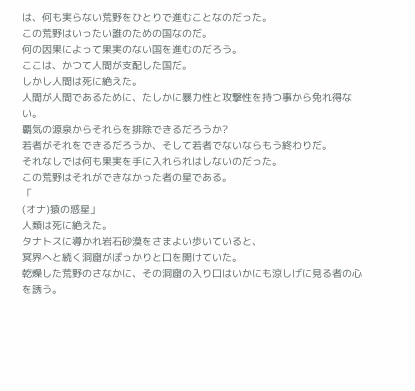は、何も実らない荒野をひとりで進むことなのだった。
この荒野はいったい誰のための国なのだ。
何の因果によって果実のない国を進むのだろう。
ここは、かつて人間が支配した国だ。
しかし人間は死に絶えた。
人間が人間であるために、たしかに暴力性と攻撃性を持つ事から免れ得ない。
覇気の源泉からそれらを排除できるだろうか?
若者がそれをできるだろうか、そして若者でないならもう終わりだ。
それなしでは何も果実を手に入れられはしないのだった。
この荒野はそれができなかった者の星である。
「
(オナ)猿の惑星」
人類は死に絶えた。
タナトスに導かれ岩石砂漠をさまよい歩いていると、
冥界へと続く洞窟がぽっかりと口を開けていた。
乾燥した荒野のさなかに、その洞窟の入り口はいかにも涼しげに見る者の心を誘う。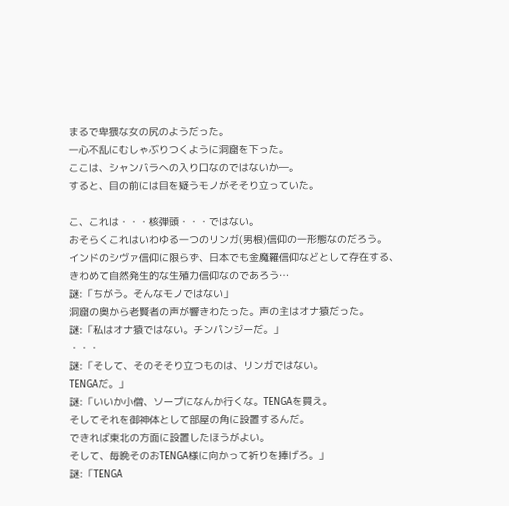まるで卑猥な女の尻のようだった。
一心不乱にむしゃぶりつくように洞窟を下った。
ここは、シャンバラへの入り口なのではないか―。
すると、目の前には目を疑うモノがそそり立っていた。

こ、これは・・・核弾頭・・・ではない。
おそらくこれはいわゆる一つのリンガ(男根)信仰の一形態なのだろう。
インドのシヴァ信仰に限らず、日本でも金魔羅信仰などとして存在する、きわめて自然発生的な生殖力信仰なのであろう…
謎:「ちがう。そんなモノではない」
洞窟の奥から老賢者の声が響きわたった。声の主はオナ猿だった。
謎:「私はオナ猿ではない。チンパンジーだ。」
・・・
謎:「そして、そのそそり立つものは、リンガではない。
TENGAだ。」
謎:「いいか小僧、ソープになんか行くな。TENGAを買え。
そしてそれを御神体として部屋の角に設置するんだ。
できれば東北の方面に設置したほうがよい。
そして、毎晩そのおTENGA様に向かって祈りを捧げろ。」
謎:「TENGA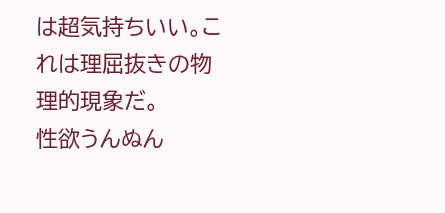は超気持ちいい。これは理屈抜きの物理的現象だ。
性欲うんぬん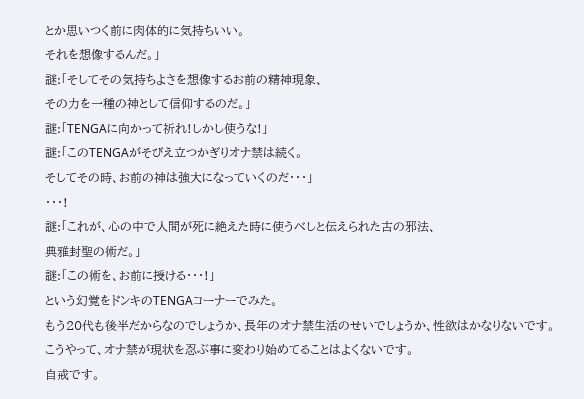とか思いつく前に肉体的に気持ちいい。
それを想像するんだ。」
謎:「そしてその気持ちよさを想像するお前の精神現象、
その力を一種の神として信仰するのだ。」
謎:「TENGAに向かって祈れ!しかし使うな!」
謎:「このTENGAがそびえ立つかぎりオナ禁は続く。
そしてその時、お前の神は強大になっていくのだ・・・」
・・・!
謎:「これが、心の中で人間が死に絶えた時に使うべしと伝えられた古の邪法、
典雅封聖の術だ。」
謎:「この術を、お前に授ける・・・!」
という幻覚をドンキのTENGAコーナーでみた。
もう20代も後半だからなのでしょうか、長年のオナ禁生活のせいでしょうか、性欲はかなりないです。
こうやって、オナ禁が現状を忍ぶ事に変わり始めてることはよくないです。
自戒です。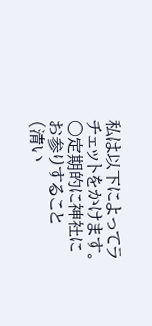私は以下によってラチェットをかけます。
○定期的に神社にお参りすること
(清い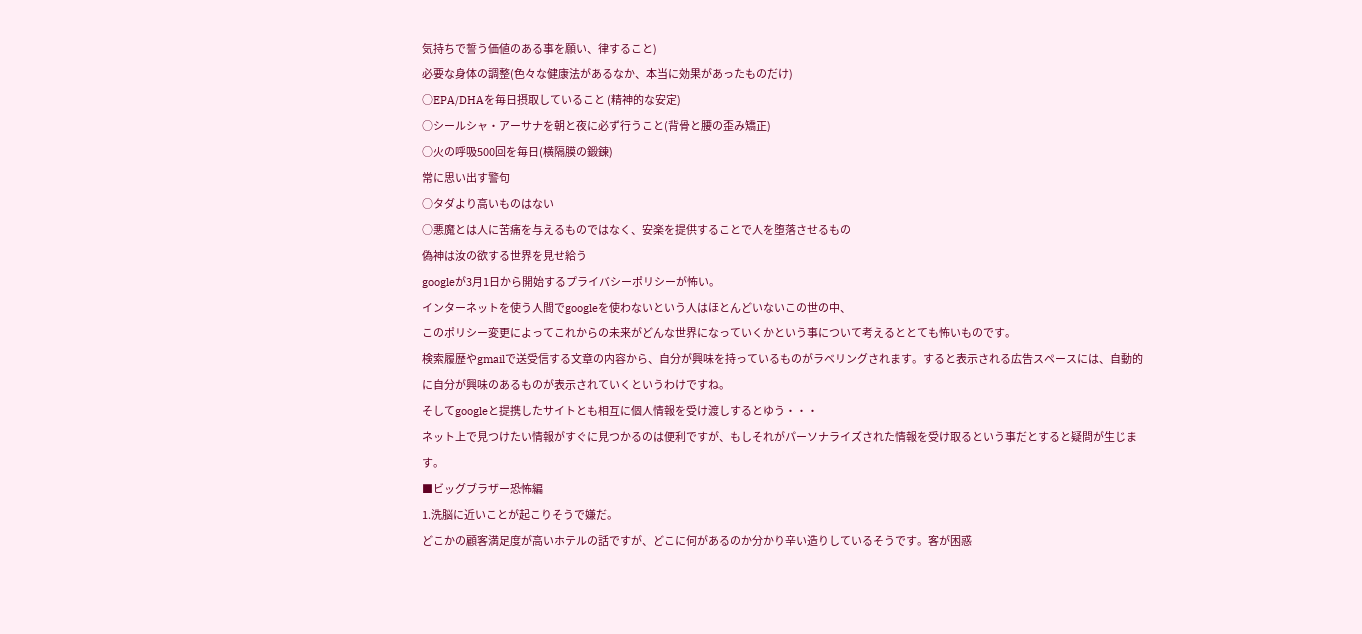気持ちで誓う価値のある事を願い、律すること)
必要な身体の調整(色々な健康法があるなか、本当に効果があったものだけ)
○EPA/DHAを毎日摂取していること (精神的な安定)
○シールシャ・アーサナを朝と夜に必ず行うこと(背骨と腰の歪み矯正)
○火の呼吸500回を毎日(横隔膜の鍛錬)
常に思い出す警句
○タダより高いものはない
○悪魔とは人に苦痛を与えるものではなく、安楽を提供することで人を堕落させるもの
偽神は汝の欲する世界を見せ給う
googleが3月1日から開始するプライバシーポリシーが怖い。
インターネットを使う人間でgoogleを使わないという人はほとんどいないこの世の中、
このポリシー変更によってこれからの未来がどんな世界になっていくかという事について考えるととても怖いものです。
検索履歴やgmailで送受信する文章の内容から、自分が興味を持っているものがラベリングされます。すると表示される広告スペースには、自動的に自分が興味のあるものが表示されていくというわけですね。
そしてgoogleと提携したサイトとも相互に個人情報を受け渡しするとゆう・・・
ネット上で見つけたい情報がすぐに見つかるのは便利ですが、もしそれがパーソナライズされた情報を受け取るという事だとすると疑問が生じます。
■ビッグブラザー恐怖編
1.洗脳に近いことが起こりそうで嫌だ。
どこかの顧客満足度が高いホテルの話ですが、どこに何があるのか分かり辛い造りしているそうです。客が困惑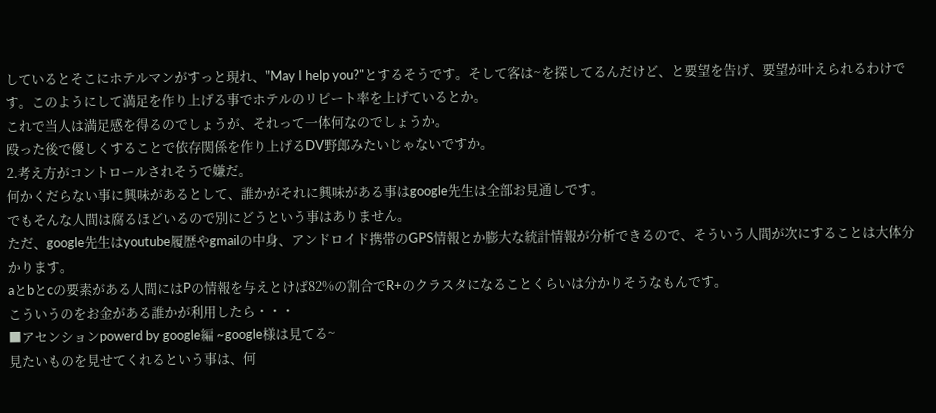しているとそこにホテルマンがすっと現れ、"May I help you?"とするそうです。そして客は~を探してるんだけど、と要望を告げ、要望が叶えられるわけです。このようにして満足を作り上げる事でホテルのリピート率を上げているとか。
これで当人は満足感を得るのでしょうが、それって一体何なのでしょうか。
殴った後で優しくすることで依存関係を作り上げるDV野郎みたいじゃないですか。
2.考え方がコントロールされそうで嫌だ。
何かくだらない事に興味があるとして、誰かがそれに興味がある事はgoogle先生は全部お見通しです。
でもそんな人間は腐るほどいるので別にどうという事はありません。
ただ、google先生はyoutube履歴やgmailの中身、アンドロイド携帯のGPS情報とか膨大な統計情報が分析できるので、そういう人間が次にすることは大体分かります。
aとbとcの要素がある人間にはPの情報を与えとけば82%の割合でR+のクラスタになることくらいは分かりそうなもんです。
こういうのをお金がある誰かが利用したら・・・
■アセンションpowerd by google編 ~google様は見てる~
見たいものを見せてくれるという事は、何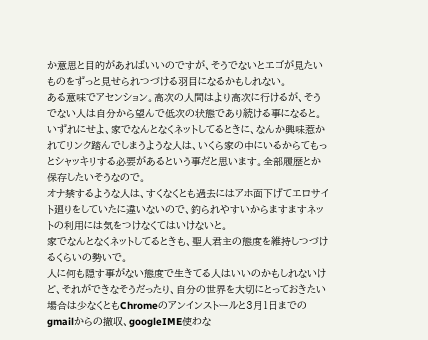か意思と目的があればいいのですが、そうでないとエゴが見たいものをずっと見せられつづける羽目になるかもしれない。
ある意味でアセンション。高次の人間はより高次に行けるが、そうでない人は自分から望んで低次の状態であり続ける事になると。
いずれにせよ、家でなんとなくネットしてるときに、なんか興味惹かれてリンク踏んでしまうような人は、いくら家の中にいるからてもっとシャッキリする必要があるという事だと思います。全部履歴とか保存したいそうなので。
オナ禁するような人は、すくなくとも過去にはアホ面下げてエロサイト廻りをしていたに違いないので、釣られやすいからますますネットの利用には気をつけなくてはいけないと。
家でなんとなくネットしてるときも、聖人君主の態度を維持しつづけるくらいの勢いで。
人に何も隠す事がない態度で生きてる人はいいのかもしれないけど、それができなそうだったり、自分の世界を大切にとっておきたい場合は少なくともChromeのアンインストールと3月1日までのgmailからの撤収、googleIME使わな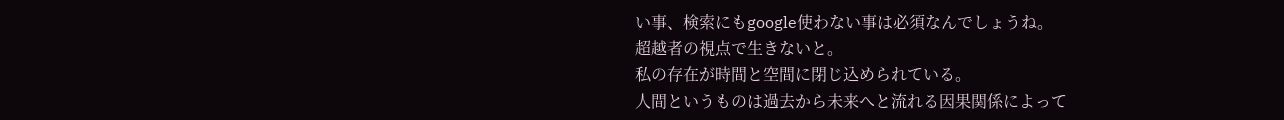い事、検索にもgoogle使わない事は必須なんでしょうね。
超越者の視点で生きないと。
私の存在が時間と空間に閉じ込められている。
人間というものは過去から未来へと流れる因果関係によって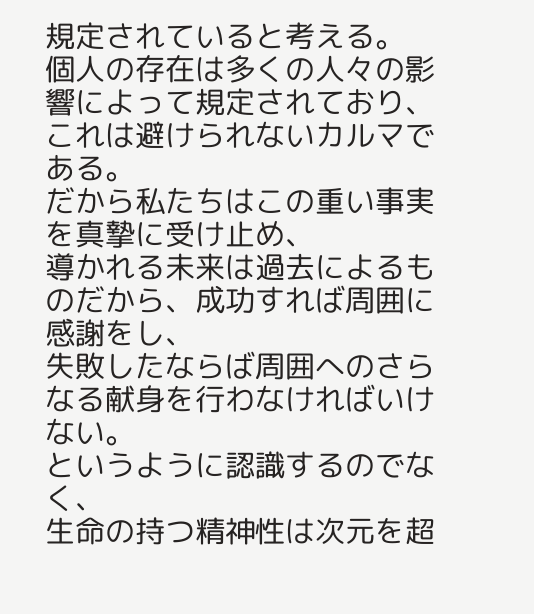規定されていると考える。
個人の存在は多くの人々の影響によって規定されており、
これは避けられないカルマである。
だから私たちはこの重い事実を真摯に受け止め、
導かれる未来は過去によるものだから、成功すれば周囲に感謝をし、
失敗したならば周囲へのさらなる献身を行わなければいけない。
というように認識するのでなく、
生命の持つ精神性は次元を超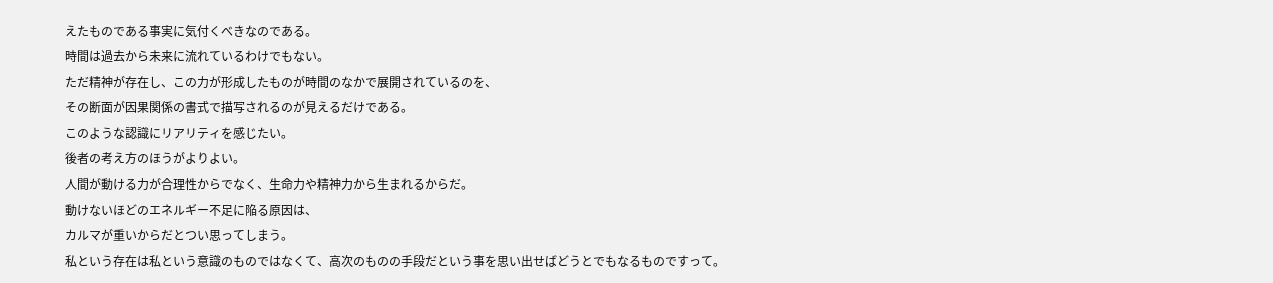えたものである事実に気付くべきなのである。
時間は過去から未来に流れているわけでもない。
ただ精神が存在し、この力が形成したものが時間のなかで展開されているのを、
その断面が因果関係の書式で描写されるのが見えるだけである。
このような認識にリアリティを感じたい。
後者の考え方のほうがよりよい。
人間が動ける力が合理性からでなく、生命力や精神力から生まれるからだ。
動けないほどのエネルギー不足に陥る原因は、
カルマが重いからだとつい思ってしまう。
私という存在は私という意識のものではなくて、高次のものの手段だという事を思い出せばどうとでもなるものですって。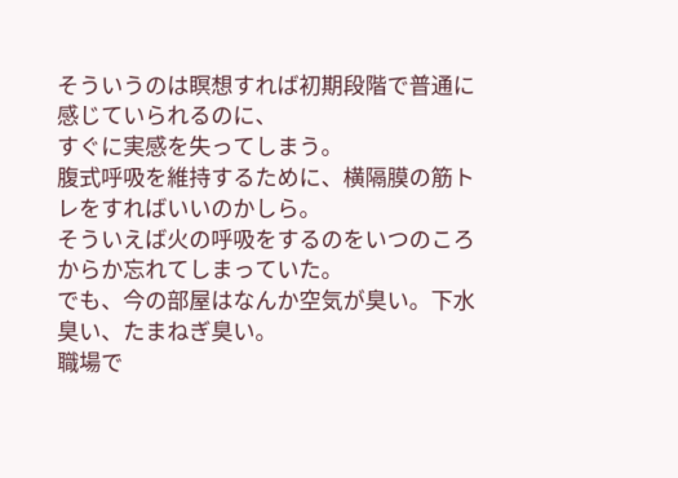そういうのは瞑想すれば初期段階で普通に感じていられるのに、
すぐに実感を失ってしまう。
腹式呼吸を維持するために、横隔膜の筋トレをすればいいのかしら。
そういえば火の呼吸をするのをいつのころからか忘れてしまっていた。
でも、今の部屋はなんか空気が臭い。下水臭い、たまねぎ臭い。
職場で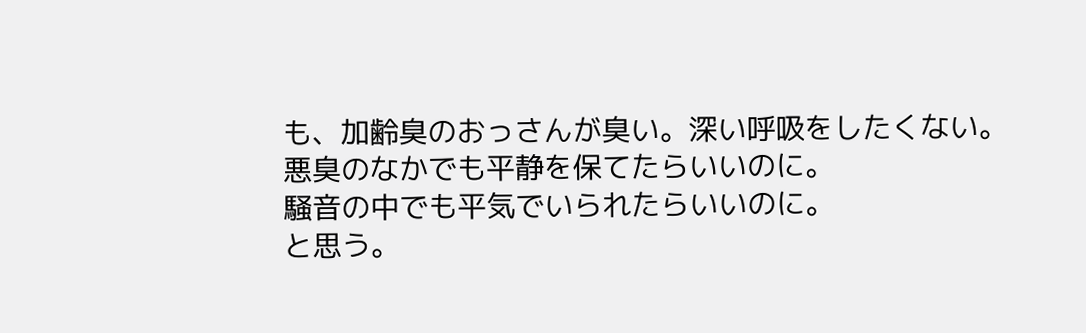も、加齢臭のおっさんが臭い。深い呼吸をしたくない。
悪臭のなかでも平静を保てたらいいのに。
騒音の中でも平気でいられたらいいのに。
と思う。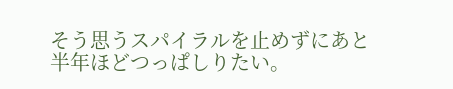そう思うスパイラルを止めずにあと半年ほどつっぱしりたい。